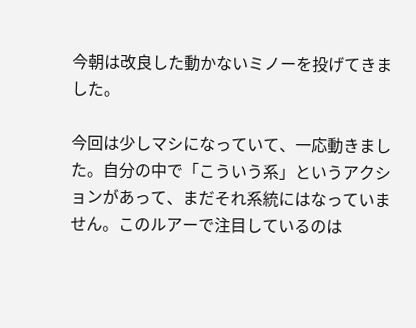今朝は改良した動かないミノーを投げてきました。

今回は少しマシになっていて、一応動きました。自分の中で「こういう系」というアクションがあって、まだそれ系統にはなっていません。このルアーで注目しているのは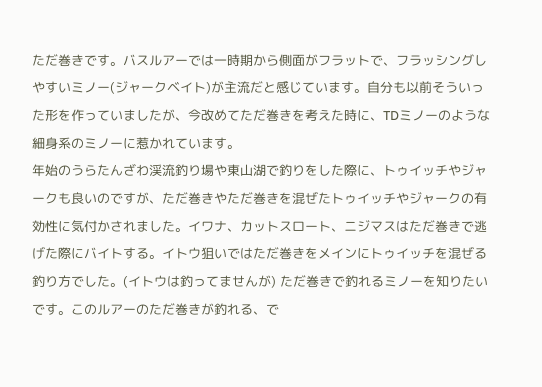ただ巻きです。バスルアーでは一時期から側面がフラットで、フラッシングしやすいミノー(ジャークベイト)が主流だと感じています。自分も以前そういった形を作っていましたが、今改めてただ巻きを考えた時に、TDミノーのような細身系のミノーに惹かれています。
年始のうらたんざわ渓流釣り場や東山湖で釣りをした際に、トゥイッチやジャークも良いのですが、ただ巻きやただ巻きを混ぜたトゥイッチやジャークの有効性に気付かされました。イワナ、カットスロート、ニジマスはただ巻きで逃げた際にバイトする。イトウ狙いではただ巻きをメインにトゥイッチを混ぜる釣り方でした。(イトウは釣ってませんが) ただ巻きで釣れるミノーを知りたいです。このルアーのただ巻きが釣れる、で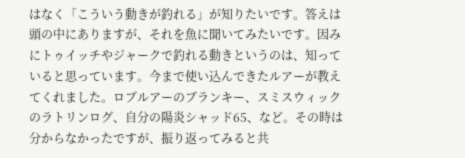はなく「こういう動きが釣れる」が知りたいです。答えは頭の中にありますが、それを魚に聞いてみたいです。因みにトゥイッチやジャークで釣れる動きというのは、知っていると思っています。今まで使い込んできたルアーが教えてくれました。ロブルアーのブランキー、スミスウィックのラトリンログ、自分の陽炎シャッド65、など。その時は分からなかったですが、振り返ってみると共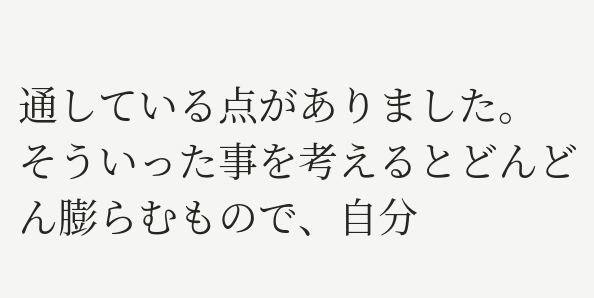通している点がありました。
そういった事を考えるとどんどん膨らむもので、自分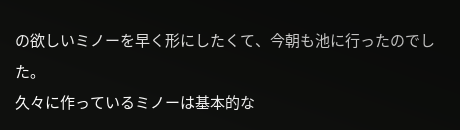の欲しいミノーを早く形にしたくて、今朝も池に行ったのでした。
久々に作っているミノーは基本的な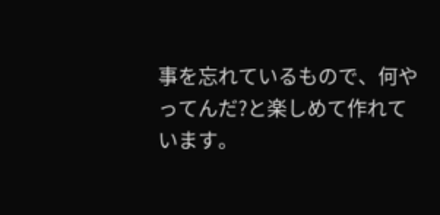事を忘れているもので、何やってんだ?と楽しめて作れています。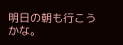明日の朝も行こうかな。